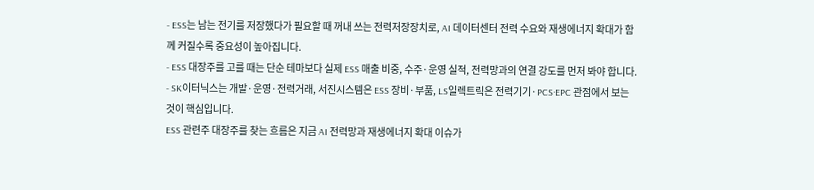- ESS는 남는 전기를 저장했다가 필요할 때 꺼내 쓰는 전력저장장치로, AI 데이터센터 전력 수요와 재생에너지 확대가 함께 커질수록 중요성이 높아집니다.
- ESS 대장주를 고를 때는 단순 테마보다 실제 ESS 매출 비중, 수주·운영 실적, 전력망과의 연결 강도를 먼저 봐야 합니다.
- SK이터닉스는 개발·운영·전력거래, 서진시스템은 ESS 장비·부품, LS일렉트릭은 전력기기·PCS·EPC 관점에서 보는 것이 핵심입니다.
ESS 관련주 대장주를 찾는 흐름은 지금 AI 전력망과 재생에너지 확대 이슈가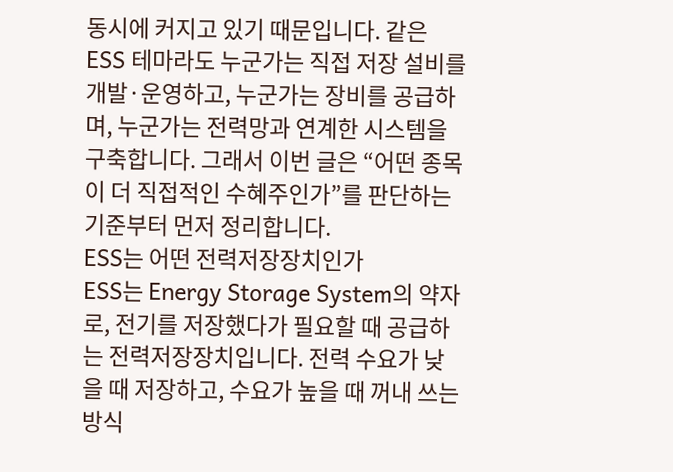동시에 커지고 있기 때문입니다. 같은 ESS 테마라도 누군가는 직접 저장 설비를 개발·운영하고, 누군가는 장비를 공급하며, 누군가는 전력망과 연계한 시스템을 구축합니다. 그래서 이번 글은 “어떤 종목이 더 직접적인 수혜주인가”를 판단하는 기준부터 먼저 정리합니다.
ESS는 어떤 전력저장장치인가
ESS는 Energy Storage System의 약자로, 전기를 저장했다가 필요할 때 공급하는 전력저장장치입니다. 전력 수요가 낮을 때 저장하고, 수요가 높을 때 꺼내 쓰는 방식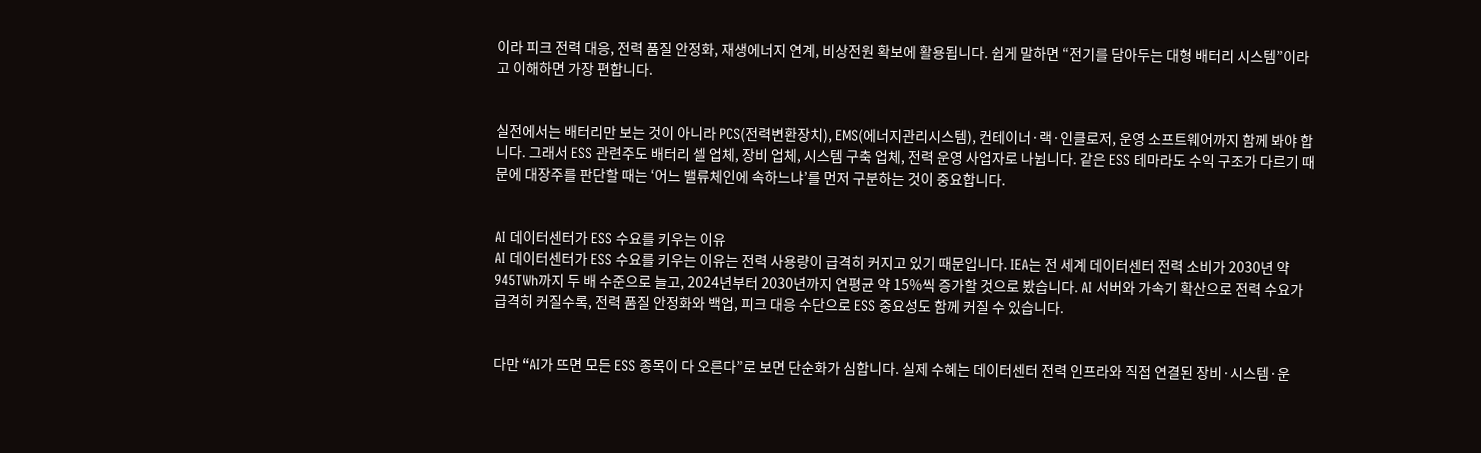이라 피크 전력 대응, 전력 품질 안정화, 재생에너지 연계, 비상전원 확보에 활용됩니다. 쉽게 말하면 “전기를 담아두는 대형 배터리 시스템”이라고 이해하면 가장 편합니다.


실전에서는 배터리만 보는 것이 아니라 PCS(전력변환장치), EMS(에너지관리시스템), 컨테이너·랙·인클로저, 운영 소프트웨어까지 함께 봐야 합니다. 그래서 ESS 관련주도 배터리 셀 업체, 장비 업체, 시스템 구축 업체, 전력 운영 사업자로 나뉩니다. 같은 ESS 테마라도 수익 구조가 다르기 때문에 대장주를 판단할 때는 ‘어느 밸류체인에 속하느냐’를 먼저 구분하는 것이 중요합니다.


AI 데이터센터가 ESS 수요를 키우는 이유
AI 데이터센터가 ESS 수요를 키우는 이유는 전력 사용량이 급격히 커지고 있기 때문입니다. IEA는 전 세계 데이터센터 전력 소비가 2030년 약 945TWh까지 두 배 수준으로 늘고, 2024년부터 2030년까지 연평균 약 15%씩 증가할 것으로 봤습니다. AI 서버와 가속기 확산으로 전력 수요가 급격히 커질수록, 전력 품질 안정화와 백업, 피크 대응 수단으로 ESS 중요성도 함께 커질 수 있습니다.


다만 “AI가 뜨면 모든 ESS 종목이 다 오른다”로 보면 단순화가 심합니다. 실제 수혜는 데이터센터 전력 인프라와 직접 연결된 장비·시스템·운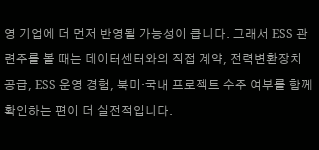영 기업에 더 먼저 반영될 가능성이 큽니다. 그래서 ESS 관련주를 볼 때는 데이터센터와의 직접 계약, 전력변환장치 공급, ESS 운영 경험, 북미·국내 프로젝트 수주 여부를 함께 확인하는 편이 더 실전적입니다.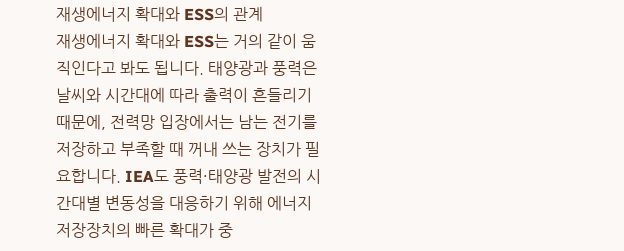재생에너지 확대와 ESS의 관계
재생에너지 확대와 ESS는 거의 같이 움직인다고 봐도 됩니다. 태양광과 풍력은 날씨와 시간대에 따라 출력이 흔들리기 때문에, 전력망 입장에서는 남는 전기를 저장하고 부족할 때 꺼내 쓰는 장치가 필요합니다. IEA도 풍력·태양광 발전의 시간대별 변동성을 대응하기 위해 에너지저장장치의 빠른 확대가 중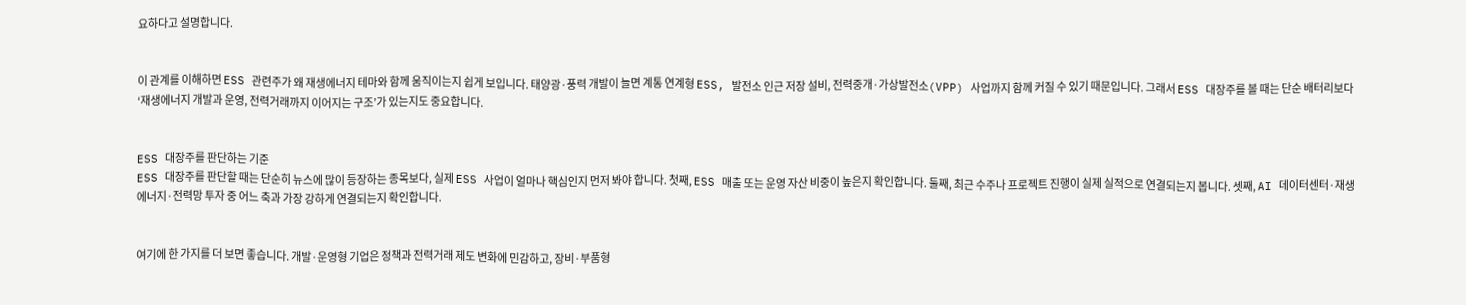요하다고 설명합니다.


이 관계를 이해하면 ESS 관련주가 왜 재생에너지 테마와 함께 움직이는지 쉽게 보입니다. 태양광·풍력 개발이 늘면 계통 연계형 ESS, 발전소 인근 저장 설비, 전력중개·가상발전소(VPP) 사업까지 함께 커질 수 있기 때문입니다. 그래서 ESS 대장주를 볼 때는 단순 배터리보다 ‘재생에너지 개발과 운영, 전력거래까지 이어지는 구조’가 있는지도 중요합니다.


ESS 대장주를 판단하는 기준
ESS 대장주를 판단할 때는 단순히 뉴스에 많이 등장하는 종목보다, 실제 ESS 사업이 얼마나 핵심인지 먼저 봐야 합니다. 첫째, ESS 매출 또는 운영 자산 비중이 높은지 확인합니다. 둘째, 최근 수주나 프로젝트 진행이 실제 실적으로 연결되는지 봅니다. 셋째, AI 데이터센터·재생에너지·전력망 투자 중 어느 축과 가장 강하게 연결되는지 확인합니다.


여기에 한 가지를 더 보면 좋습니다. 개발·운영형 기업은 정책과 전력거래 제도 변화에 민감하고, 장비·부품형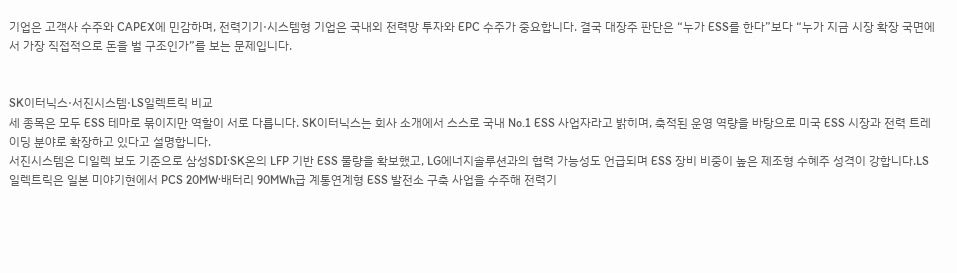기업은 고객사 수주와 CAPEX에 민감하며, 전력기기·시스템형 기업은 국내외 전력망 투자와 EPC 수주가 중요합니다. 결국 대장주 판단은 “누가 ESS를 한다”보다 “누가 지금 시장 확장 국면에서 가장 직접적으로 돈을 벌 구조인가”를 보는 문제입니다.


SK이터닉스·서진시스템·LS일렉트릭 비교
세 종목은 모두 ESS 테마로 묶이지만 역할이 서로 다릅니다. SK이터닉스는 회사 소개에서 스스로 국내 No.1 ESS 사업자라고 밝히며, 축적된 운영 역량을 바탕으로 미국 ESS 시장과 전력 트레이딩 분야로 확장하고 있다고 설명합니다.
서진시스템은 디일렉 보도 기준으로 삼성SDI·SK온의 LFP 기반 ESS 물량을 확보했고, LG에너지솔루션과의 협력 가능성도 언급되며 ESS 장비 비중이 높은 제조형 수혜주 성격이 강합니다.LS일렉트릭은 일본 미야기현에서 PCS 20MW·배터리 90MWh급 계통연계형 ESS 발전소 구축 사업을 수주해 전력기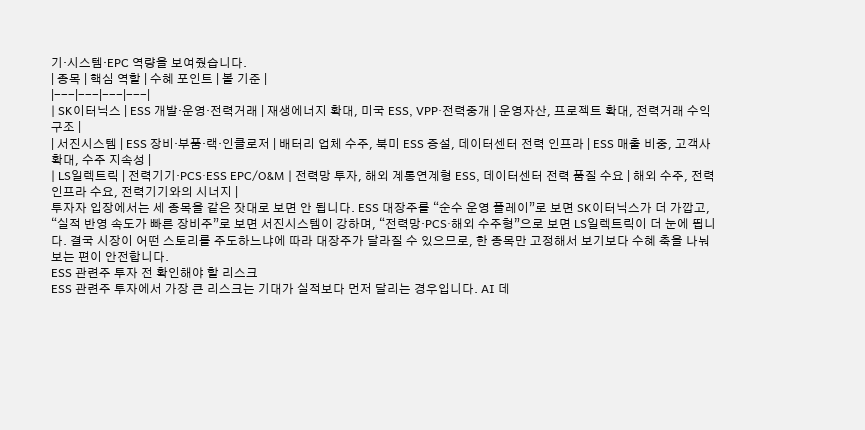기·시스템·EPC 역량을 보여줬습니다.
| 종목 | 핵심 역할 | 수혜 포인트 | 볼 기준 |
|---|---|---|---|
| SK이터닉스 | ESS 개발·운영·전력거래 | 재생에너지 확대, 미국 ESS, VPP·전력중개 | 운영자산, 프로젝트 확대, 전력거래 수익 구조 |
| 서진시스템 | ESS 장비·부품·랙·인클로저 | 배터리 업체 수주, 북미 ESS 증설, 데이터센터 전력 인프라 | ESS 매출 비중, 고객사 확대, 수주 지속성 |
| LS일렉트릭 | 전력기기·PCS·ESS EPC/O&M | 전력망 투자, 해외 계통연계형 ESS, 데이터센터 전력 품질 수요 | 해외 수주, 전력 인프라 수요, 전력기기와의 시너지 |
투자자 입장에서는 세 종목을 같은 잣대로 보면 안 됩니다. ESS 대장주를 “순수 운영 플레이”로 보면 SK이터닉스가 더 가깝고, “실적 반영 속도가 빠른 장비주”로 보면 서진시스템이 강하며, “전력망·PCS·해외 수주형”으로 보면 LS일렉트릭이 더 눈에 띕니다. 결국 시장이 어떤 스토리를 주도하느냐에 따라 대장주가 달라질 수 있으므로, 한 종목만 고정해서 보기보다 수혜 축을 나눠 보는 편이 안전합니다.
ESS 관련주 투자 전 확인해야 할 리스크
ESS 관련주 투자에서 가장 큰 리스크는 기대가 실적보다 먼저 달리는 경우입니다. AI 데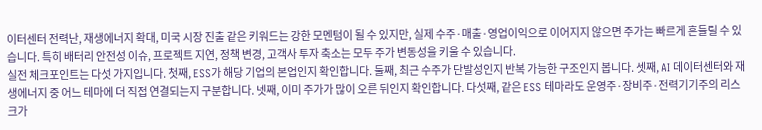이터센터 전력난, 재생에너지 확대, 미국 시장 진출 같은 키워드는 강한 모멘텀이 될 수 있지만, 실제 수주·매출·영업이익으로 이어지지 않으면 주가는 빠르게 흔들릴 수 있습니다. 특히 배터리 안전성 이슈, 프로젝트 지연, 정책 변경, 고객사 투자 축소는 모두 주가 변동성을 키울 수 있습니다.
실전 체크포인트는 다섯 가지입니다. 첫째, ESS가 해당 기업의 본업인지 확인합니다. 둘째, 최근 수주가 단발성인지 반복 가능한 구조인지 봅니다. 셋째, AI 데이터센터와 재생에너지 중 어느 테마에 더 직접 연결되는지 구분합니다. 넷째, 이미 주가가 많이 오른 뒤인지 확인합니다. 다섯째, 같은 ESS 테마라도 운영주·장비주·전력기기주의 리스크가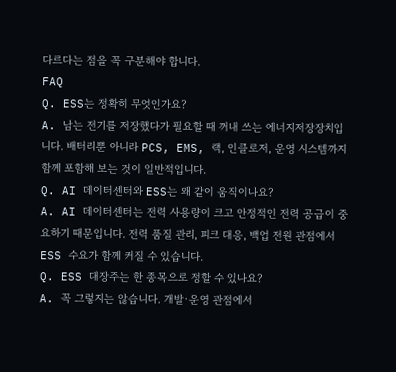다르다는 점을 꼭 구분해야 합니다.
FAQ
Q. ESS는 정확히 무엇인가요?
A. 남는 전기를 저장했다가 필요할 때 꺼내 쓰는 에너지저장장치입니다. 배터리뿐 아니라 PCS, EMS, 랙, 인클로저, 운영 시스템까지 함께 포함해 보는 것이 일반적입니다.
Q. AI 데이터센터와 ESS는 왜 같이 움직이나요?
A. AI 데이터센터는 전력 사용량이 크고 안정적인 전력 공급이 중요하기 때문입니다. 전력 품질 관리, 피크 대응, 백업 전원 관점에서 ESS 수요가 함께 커질 수 있습니다.
Q. ESS 대장주는 한 종목으로 정할 수 있나요?
A. 꼭 그렇지는 않습니다. 개발·운영 관점에서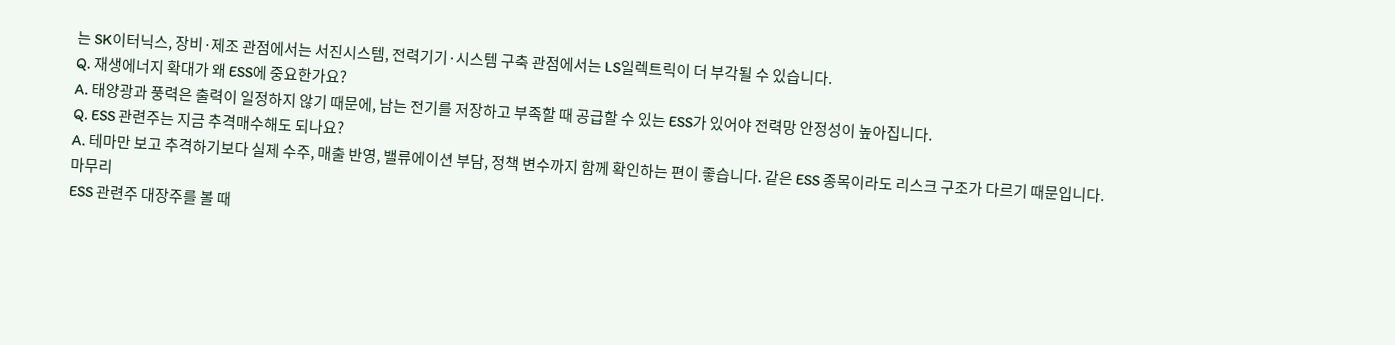는 SK이터닉스, 장비·제조 관점에서는 서진시스템, 전력기기·시스템 구축 관점에서는 LS일렉트릭이 더 부각될 수 있습니다.
Q. 재생에너지 확대가 왜 ESS에 중요한가요?
A. 태양광과 풍력은 출력이 일정하지 않기 때문에, 남는 전기를 저장하고 부족할 때 공급할 수 있는 ESS가 있어야 전력망 안정성이 높아집니다.
Q. ESS 관련주는 지금 추격매수해도 되나요?
A. 테마만 보고 추격하기보다 실제 수주, 매출 반영, 밸류에이션 부담, 정책 변수까지 함께 확인하는 편이 좋습니다. 같은 ESS 종목이라도 리스크 구조가 다르기 때문입니다.
마무리
ESS 관련주 대장주를 볼 때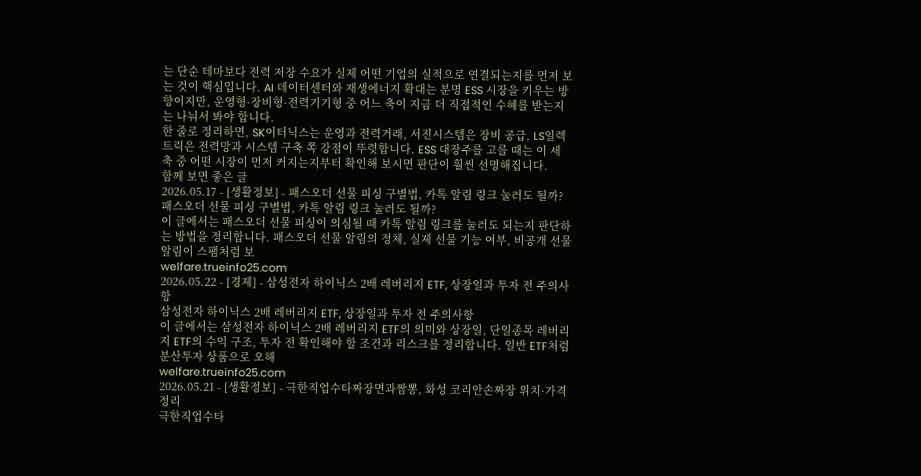는 단순 테마보다 전력 저장 수요가 실제 어떤 기업의 실적으로 연결되는지를 먼저 보는 것이 핵심입니다. AI 데이터센터와 재생에너지 확대는 분명 ESS 시장을 키우는 방향이지만, 운영형·장비형·전력기기형 중 어느 축이 지금 더 직접적인 수혜를 받는지는 나눠서 봐야 합니다.
한 줄로 정리하면, SK이터닉스는 운영과 전력거래, 서진시스템은 장비 공급, LS일렉트릭은 전력망과 시스템 구축 쪽 강점이 뚜렷합니다. ESS 대장주를 고를 때는 이 세 축 중 어떤 시장이 먼저 커지는지부터 확인해 보시면 판단이 훨씬 선명해집니다.
함께 보면 좋은 글
2026.05.17 - [생활정보] - 패스오더 선물 피싱 구별법, 카톡 알림 링크 눌러도 될까?
패스오더 선물 피싱 구별법, 카톡 알림 링크 눌러도 될까?
이 글에서는 패스오더 선물 피싱이 의심될 때 카톡 알림 링크를 눌러도 되는지 판단하는 방법을 정리합니다. 패스오더 선물 알림의 정체, 실제 선물 기능 여부, 비공개 선물 알림이 스팸처럼 보
welfare.trueinfo25.com
2026.05.22 - [경제] - 삼성전자 하이닉스 2배 레버리지 ETF, 상장일과 투자 전 주의사항
삼성전자 하이닉스 2배 레버리지 ETF, 상장일과 투자 전 주의사항
이 글에서는 삼성전자 하이닉스 2배 레버리지 ETF의 의미와 상장일, 단일종목 레버리지 ETF의 수익 구조, 투자 전 확인해야 할 조건과 리스크를 정리합니다. 일반 ETF처럼 분산투자 상품으로 오해
welfare.trueinfo25.com
2026.05.21 - [생활정보] - 극한직업수타짜장면과짬뽕, 화성 코리안손짜장 위치·가격 정리
극한직업수타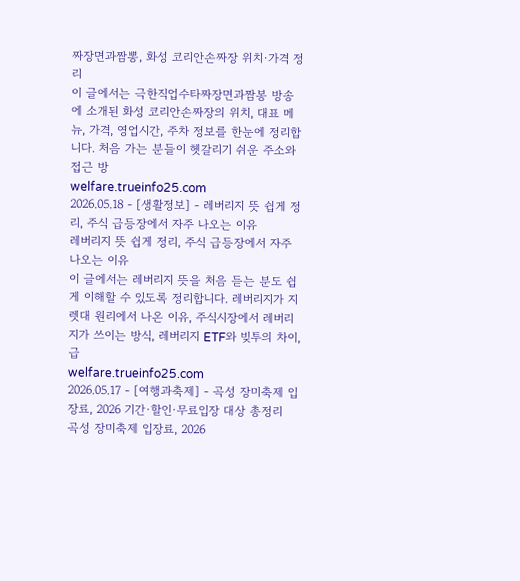짜장면과짬뽕, 화성 코리안손짜장 위치·가격 정리
이 글에서는 극한직업수타짜장면과짬봉 방송에 소개된 화성 코리안손짜장의 위치, 대표 메뉴, 가격, 영업시간, 주차 정보를 한눈에 정리합니다. 처음 가는 분들이 헷갈리기 쉬운 주소와 접근 방
welfare.trueinfo25.com
2026.05.18 - [생활정보] - 레버리지 뜻 쉽게 정리, 주식 급등장에서 자주 나오는 이유
레버리지 뜻 쉽게 정리, 주식 급등장에서 자주 나오는 이유
이 글에서는 레버리지 뜻을 처음 듣는 분도 쉽게 이해할 수 있도록 정리합니다. 레버리지가 지렛대 원리에서 나온 이유, 주식시장에서 레버리지가 쓰이는 방식, 레버리지 ETF와 빚투의 차이, 급
welfare.trueinfo25.com
2026.05.17 - [여행과축제] - 곡성 장미축제 입장료, 2026 기간·할인·무료입장 대상 총정리
곡성 장미축제 입장료, 2026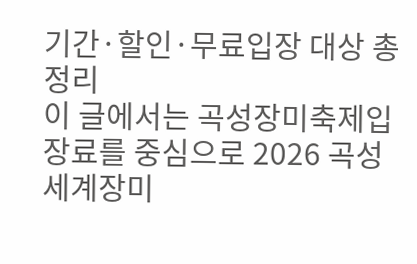기간·할인·무료입장 대상 총정리
이 글에서는 곡성장미축제입장료를 중심으로 2026 곡성세계장미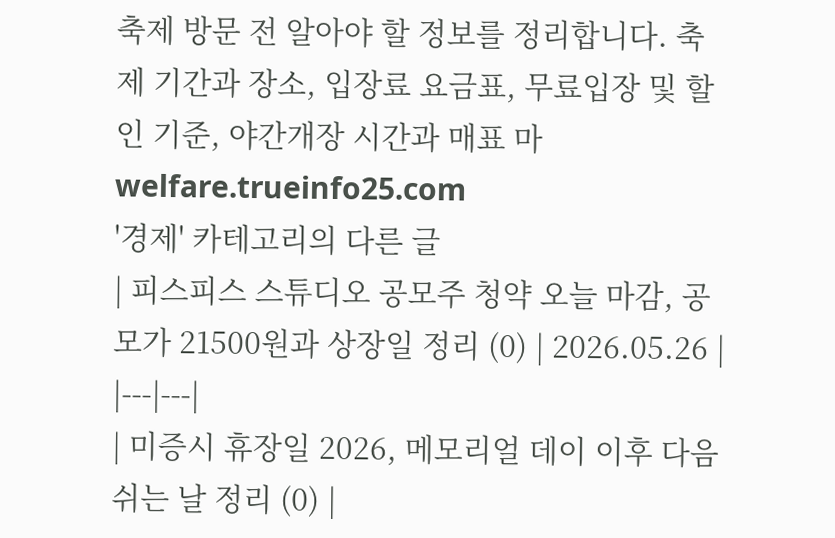축제 방문 전 알아야 할 정보를 정리합니다. 축제 기간과 장소, 입장료 요금표, 무료입장 및 할인 기준, 야간개장 시간과 매표 마
welfare.trueinfo25.com
'경제' 카테고리의 다른 글
| 피스피스 스튜디오 공모주 청약 오늘 마감, 공모가 21500원과 상장일 정리 (0) | 2026.05.26 |
|---|---|
| 미증시 휴장일 2026, 메모리얼 데이 이후 다음 쉬는 날 정리 (0) |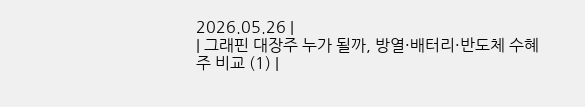2026.05.26 |
| 그래핀 대장주 누가 될까, 방열·배터리·반도체 수혜주 비교 (1) |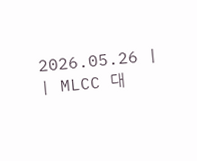2026.05.26 |
| MLCC 대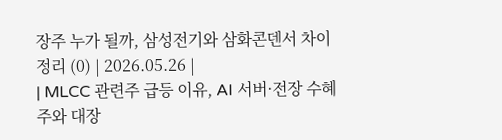장주 누가 될까, 삼성전기와 삼화콘덴서 차이 정리 (0) | 2026.05.26 |
| MLCC 관련주 급등 이유, AI 서버·전장 수혜주와 대장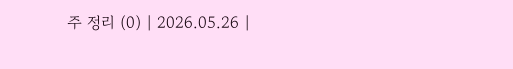주 정리 (0) | 2026.05.26 |